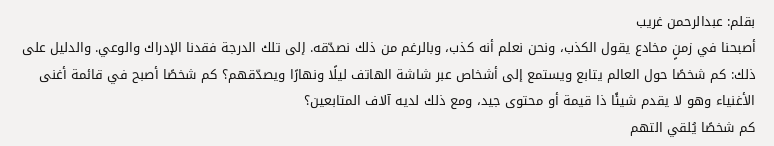بقلم: عبدالرحمن غريب
أصبحنا في زمنٍ مخادع يقول الكذب، ونحن نعلم أنه كذب، وبالرغم من ذلك نصدّقه. إلى تلك الدرجة فقدنا الإدراك والوعي. والدليل على ذلك: كم شخصًا حول العالم يتابع ويستمع إلى أشخاص عبر شاشة الهاتف ليلًا ونهارًا ويصدّقهم؟ كم شخصًا أصبح في قائمة أغنى الأغنياء وهو لا يقدم شيئًا ذا قيمة أو محتوى جيد، ومع ذلك لديه آلاف المتابعين؟
كم شخصًا يُلقي التهم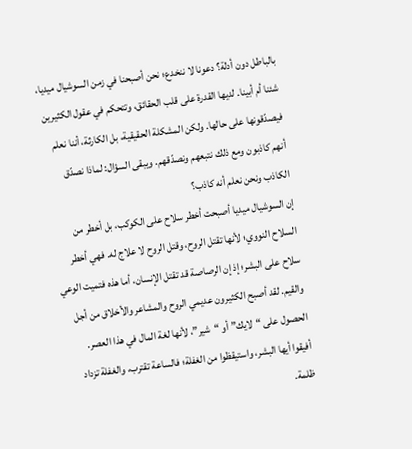بالباطل دون أدلة؟ دعونا لا ننخدع؛ نحن أصبحنا في زمن السوشيال ميديا، شئنا أم أبينا. لديها القدرة على قلب الحقائق، وتتحكم في عقول الكثيرين فيصدّقونها على حالها. ولكن المشكلة الحقيقية، بل الكارثة، أننا نعلم أنهم كاذبون ومع ذلك نتبعهم ونصدّقهم. ويبقى السؤال: لماذا نصدّق الكاذب ونحن نعلم أنه كاذب؟
إن السوشيال ميديا أصبحت أخطر سلاح على الكوكب، بل أخطر من السلاح النووي؛ لأنها تقتل الروح، وقتل الروح لا علاج له. فهي أخطر سلاح على البشر؛ إذ إن الرصاصة قد تقتل الإنسان، أما هذه فتميت الوعي والقيم. لقد أصبح الكثيرون عديمي الروح والمشاعر والأخلاق من أجل الحصول على “لايك” أو “شير”، لأنها لغة المال في هذا العصر.
أفيقوا أيها البشر، واستيقظوا من الغفلة؛ فالساعة تقترب، والغفلة تزداد ظلمة.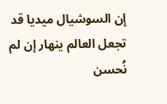إن السوشيال ميديا قد تجعل العالم ينهار إن لم نُحسن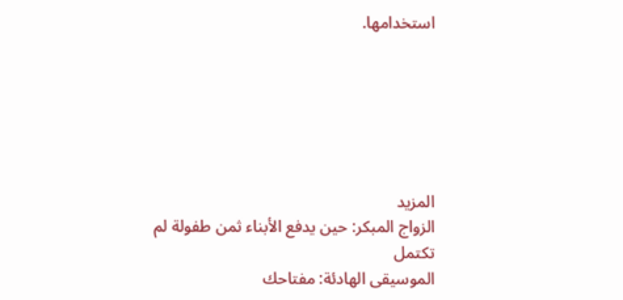استخدامها.






المزيد
الزواج المبكر: حين يدفع الأبناء ثمن طفولة لم تكتمل
الموسيقى الهادئة: مفتاحك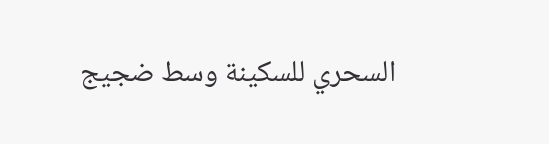السحري للسكينة وسط ضجيج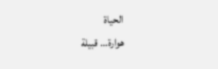الحياة
هوارة… قبيلة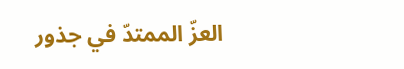العزّ الممتدّ في جذور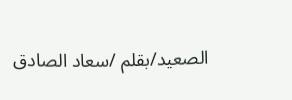الصعيد/بقلم /سعاد الصادق